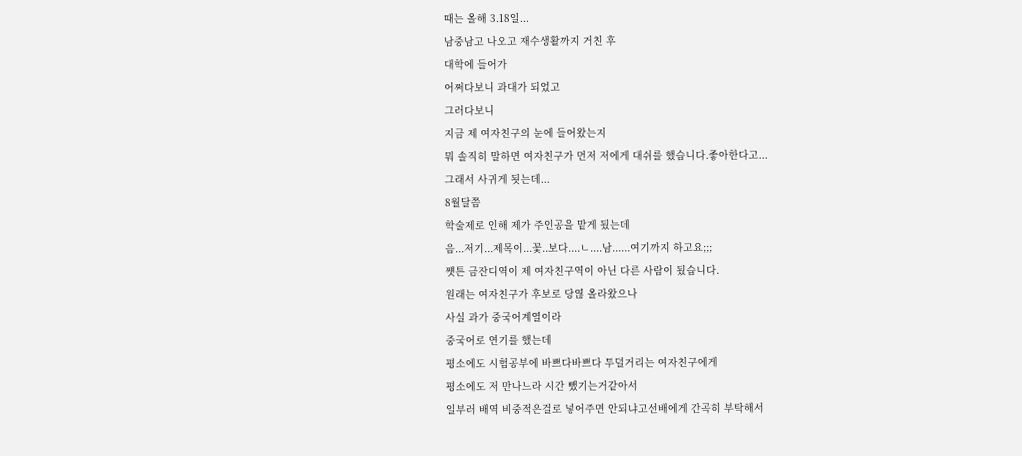때는 올해 3.18일...
남중남고 나오고 재수생활까지 거친 후
대학에 들어가
어쩌다보니 과대가 되었고
그러다보니
지금 제 여자친구의 눈에 들어왔는지
뭐 솔직히 말하면 여자친구가 먼저 저에게 대쉬를 했습니다.좋아한다고...
그래서 사귀게 됫는데...
8월달쯤
학술제로 인해 제가 주인공을 맡게 됬는데
음...저기...제목이...꽃..보다....ㄴ....남......여기까지 하고요;;;
쩃튼 금잔디역이 제 여자친구역이 아닌 다른 사람이 됬습니다.
원래는 여자친구가 후보로 당엲 올라왔으나
사실 과가 중국어계열이라
중국어로 연기를 했는데
평소에도 시험공부에 바쁘다바쁘다 투덜거리는 여자친구에게
평소에도 저 만나느라 시간 뺐기는거같아서
일부러 배역 비중적은걸로 넣어주면 안되냐고선배에게 간곡히 부탁해서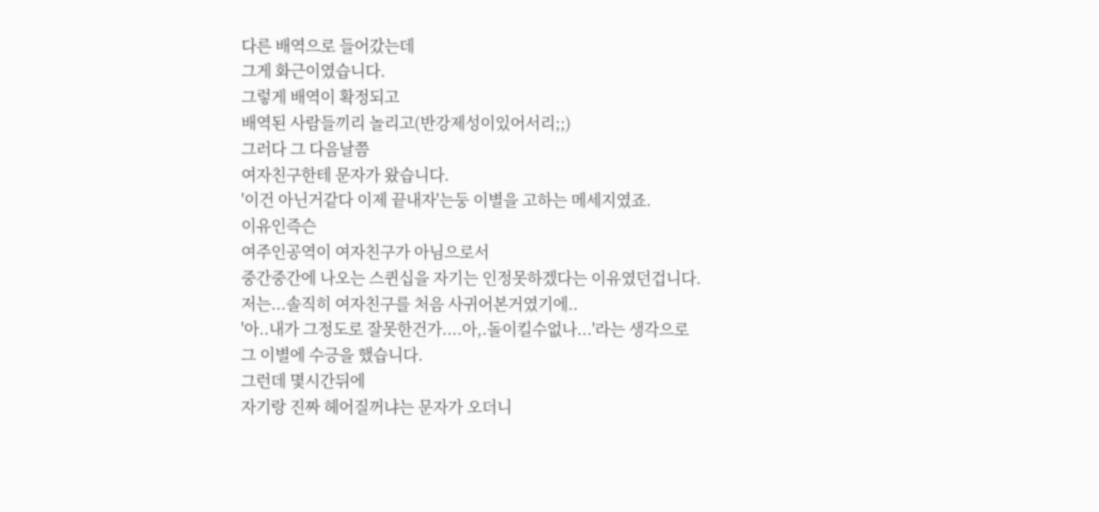다른 배역으로 들어갔는데
그게 화근이였습니다.
그렇게 배역이 확정되고
배역된 사람들끼리 놀리고(반강제성이있어서리;;)
그러다 그 다음날쯤
여자친구한테 문자가 왔습니다.
'이건 아닌거같다 이제 끝내자'는둥 이별을 고하는 메세지였죠.
이유인즉슨
여주인공역이 여자친구가 아님으로서
중간중간에 나오는 스퀸십을 자기는 인정못하겠다는 이유였던겁니다.
저는...솔직히 여자친구를 처음 사귀어본거였기에..
'아..내가 그정도로 잘못한건가....아,.돌이킬수없나...'라는 생각으로
그 이별에 수긍을 했습니다.
그런데 몇시간뒤에
자기랑 진짜 헤어질꺼냐는 문자가 오더니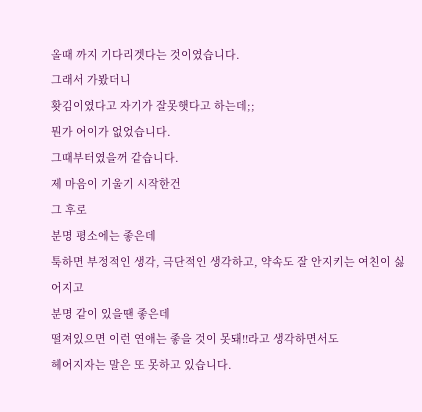올때 까지 기다리겟다는 것이였습니다.
그래서 가봤더니
홧김이였다고 자기가 잘못햇다고 하는데;;
뭔가 어이가 없었습니다.
그때부터였을꺼 같습니다.
제 마음이 기울기 시작한건
그 후로
분명 평소에는 좋은데
툭하면 부정적인 생각, 극단적인 생각하고, 약속도 잘 안지키는 여친이 싫어지고
분명 같이 있을땐 좋은데
떨져있으면 이런 연애는 좋을 것이 못돼!!라고 생각하면서도
헤어지자는 말은 또 못하고 있습니다.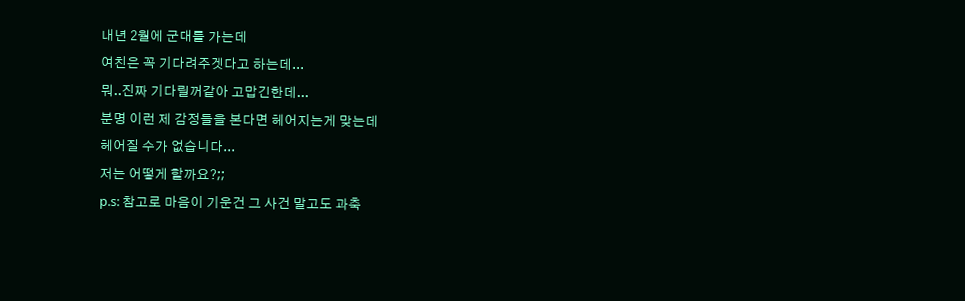내년 2월에 군대를 가는데
여친은 꼭 기다려주겟다고 하는데...
뭐..진짜 기다릴꺼같아 고맙긴한데...
분명 이런 제 감정들을 본다면 헤어지는게 맞는데
헤어질 수가 없습니다...
저는 어떻게 할까요?;;
p.s: 참고로 마음이 기운건 그 사건 말고도 과축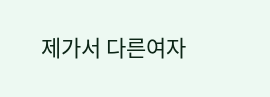제가서 다른여자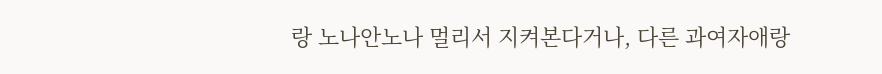랑 노나안노나 멀리서 지켜본다거나, 다른 과여자애랑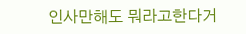인사만해도 뭐라고한다거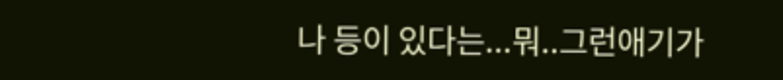나 등이 있다는...뭐..그런애기가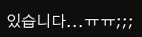있습니다...ㅠㅠ;;;